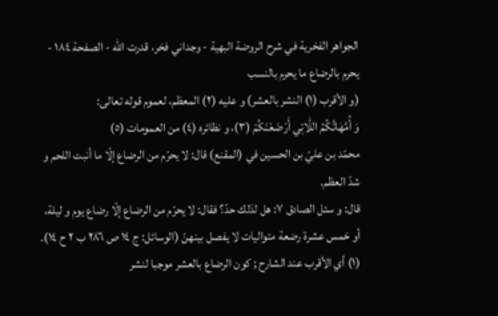الجواهر الفخرية في شرح الروضة البهية - وجداني فخر، قدرت الله - الصفحة ١٨٤ - يحرم بالرضاع ما يحرم بالنسب
(و الأقرب (١) النشر بالعشر) و عليه (٢) المعظم، لعموم قوله تعالى:
وَ أُمَّهٰاتُكُمُ اللّٰاتِي أَرْضَعْنَكُمْ (٣)، و نظائره (٤) من العمومات (٥)
محمّد بن عليّ بن الحسين في (المقنع) قال: لا يحرّم من الرضاع إلّا ما أنبت اللحم و شدّ العظم.
قال: و سئل الصادق ٧: هل لذلك حدّ؟ فقال: لا يحرّم من الرضاع إلّا رضاع يوم و ليلة، أو خمس عشرة رضعة متواليات لا يفصل بينهنّ (الوسائل: ج ١٤ ص ٢٨٦ ب ٢ ح ١٤).
(١) أي الأقرب عند الشارح ; كون الرضاع بالعشر موجبا لنشر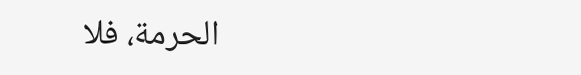الحرمة، فلا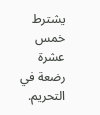يشترط خمس عشرة رضعة في التحريم.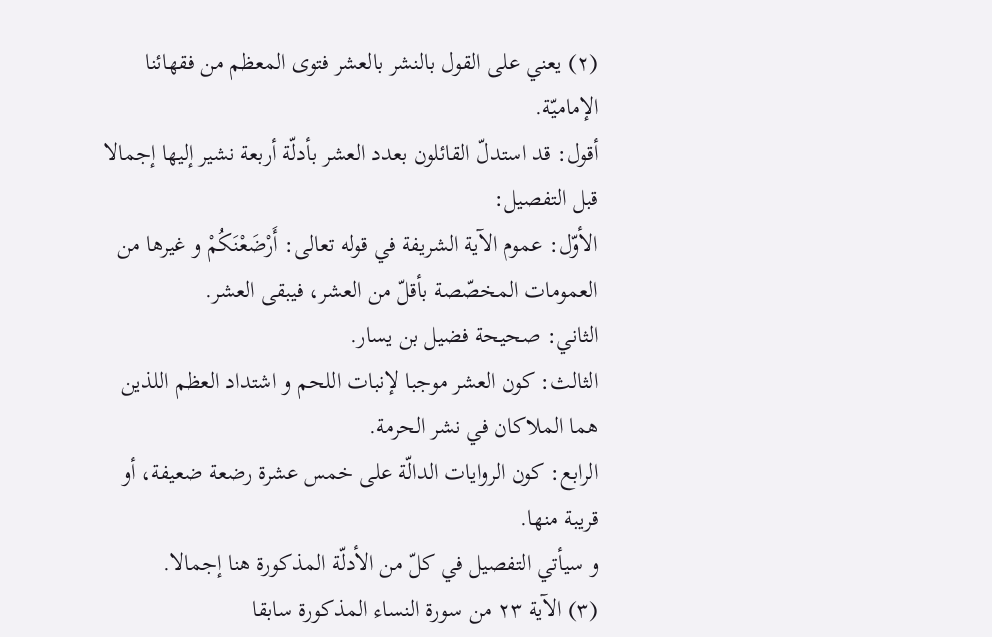(٢) يعني على القول بالنشر بالعشر فتوى المعظم من فقهائنا الإماميّة.
أقول: قد استدلّ القائلون بعدد العشر بأدلّة أربعة نشير إليها إجمالا قبل التفصيل:
الأوّل: عموم الآية الشريفة في قوله تعالى: أَرْضَعْنَكُمْ و غيرها من العمومات المخصّصة بأقلّ من العشر، فيبقى العشر.
الثاني: صحيحة فضيل بن يسار.
الثالث: كون العشر موجبا لإنبات اللحم و اشتداد العظم اللذين هما الملاكان في نشر الحرمة.
الرابع: كون الروايات الدالّة على خمس عشرة رضعة ضعيفة، أو قريبة منها.
و سيأتي التفصيل في كلّ من الأدلّة المذكورة هنا إجمالا.
(٣) الآية ٢٣ من سورة النساء المذكورة سابقا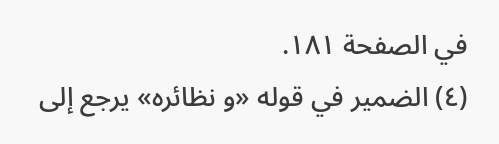في الصفحة ١٨١.
(٤) الضمير في قوله «و نظائره» يرجع إلى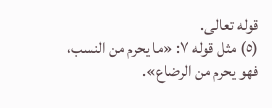قوله تعالى.
(٥) مثل قوله ٧: «ما يحرم من النسب، فهو يحرم من الرضاع».